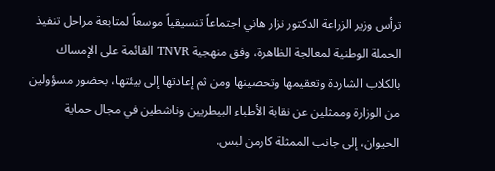ترأس وزير الزراعة الدكتور نزار هاني اجتماعاً تنسيقياً موسعاً لمتابعة مراحل تنفيذ الحملة الوطنية لمعالجة الظاهرة، وفق منهجية TNVR القائمة على الإمساك بالكلاب الشاردة وتعقيمها وتحصينها ومن ثم إعادتها إلى بيئتها، بحضور مسؤولين من الوزارة وممثلين عن نقابة الأطباء البيطريين وناشطين في مجال حماية الحيوان، إلى جانب الممثلة كارمن لبس.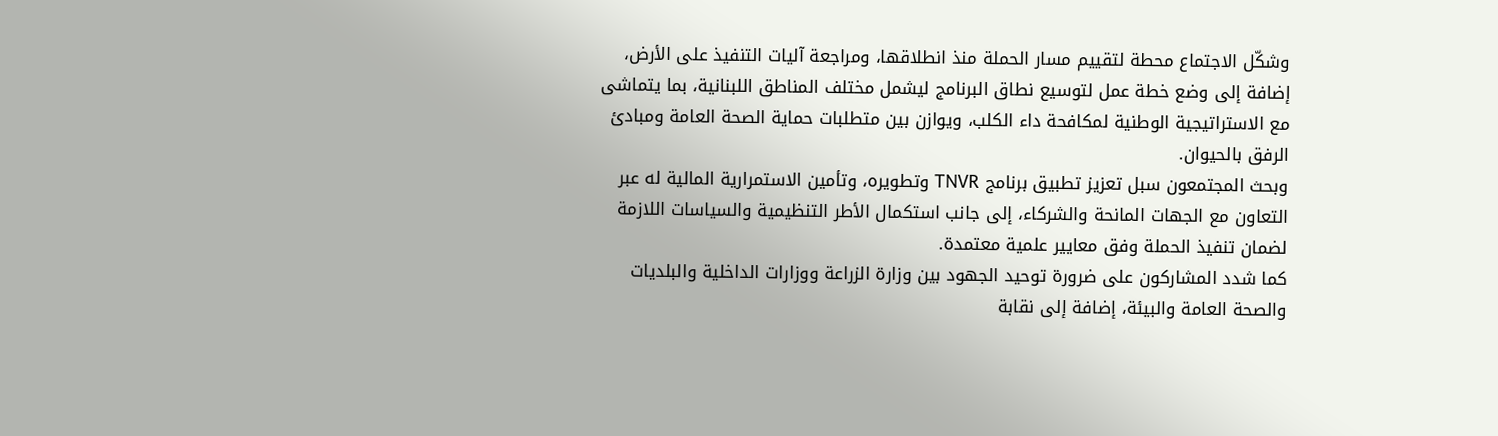وشكّل الاجتماع محطة لتقييم مسار الحملة منذ انطلاقها، ومراجعة آليات التنفيذ على الأرض، إضافة إلى وضع خطة عمل لتوسيع نطاق البرنامج ليشمل مختلف المناطق اللبنانية، بما يتماشى مع الاستراتيجية الوطنية لمكافحة داء الكلب، ويوازن بين متطلبات حماية الصحة العامة ومبادئ الرفق بالحيوان.
وبحث المجتمعون سبل تعزيز تطبيق برنامج TNVR وتطويره، وتأمين الاستمرارية المالية له عبر التعاون مع الجهات المانحة والشركاء، إلى جانب استكمال الأطر التنظيمية والسياسات اللازمة لضمان تنفيذ الحملة وفق معايير علمية معتمدة.
كما شدد المشاركون على ضرورة توحيد الجهود بين وزارة الزراعة ووزارات الداخلية والبلديات والصحة العامة والبيئة، إضافة إلى نقابة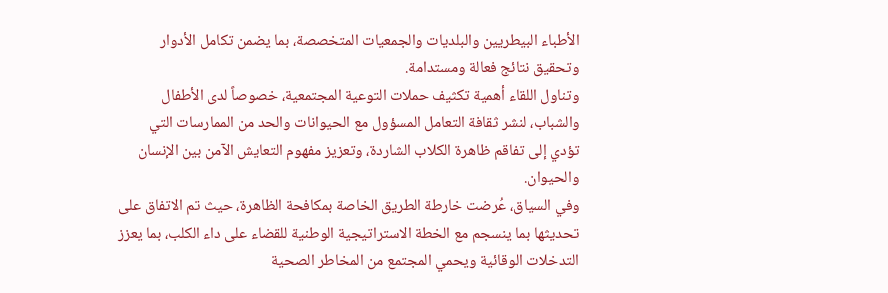الأطباء البيطريين والبلديات والجمعيات المتخصصة، بما يضمن تكامل الأدوار وتحقيق نتائج فعالة ومستدامة.
وتناول اللقاء أهمية تكثيف حملات التوعية المجتمعية، خصوصاً لدى الأطفال والشباب، لنشر ثقافة التعامل المسؤول مع الحيوانات والحد من الممارسات التي تؤدي إلى تفاقم ظاهرة الكلاب الشاردة، وتعزيز مفهوم التعايش الآمن بين الإنسان والحيوان.
وفي السياق، عُرضت خارطة الطريق الخاصة بمكافحة الظاهرة، حيث تم الاتفاق على تحديثها بما ينسجم مع الخطة الاستراتيجية الوطنية للقضاء على داء الكلب، بما يعزز التدخلات الوقائية ويحمي المجتمع من المخاطر الصحية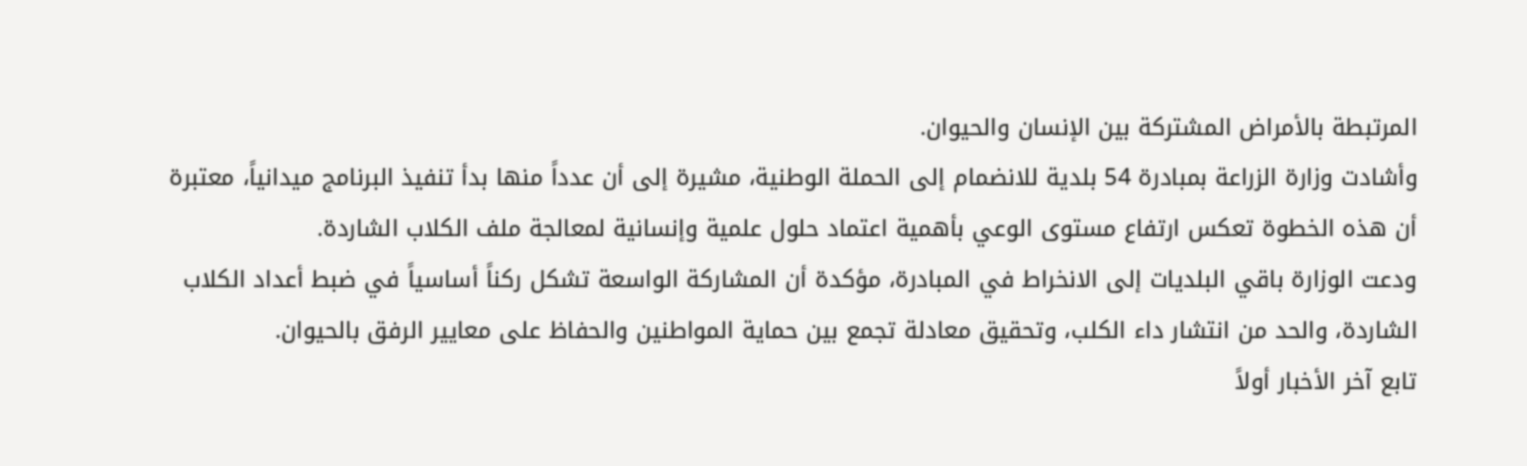المرتبطة بالأمراض المشتركة بين الإنسان والحيوان.
وأشادت وزارة الزراعة بمبادرة 54 بلدية للانضمام إلى الحملة الوطنية، مشيرة إلى أن عدداً منها بدأ تنفيذ البرنامج ميدانياً، معتبرة أن هذه الخطوة تعكس ارتفاع مستوى الوعي بأهمية اعتماد حلول علمية وإنسانية لمعالجة ملف الكلاب الشاردة.
ودعت الوزارة باقي البلديات إلى الانخراط في المبادرة، مؤكدة أن المشاركة الواسعة تشكل ركناً أساسياً في ضبط أعداد الكلاب الشاردة، والحد من انتشار داء الكلب، وتحقيق معادلة تجمع بين حماية المواطنين والحفاظ على معايير الرفق بالحيوان.
تابع آخر الأخبار أولاً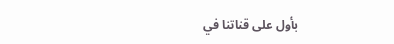بأول على قناتنا في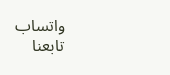واتساب
تابعنا